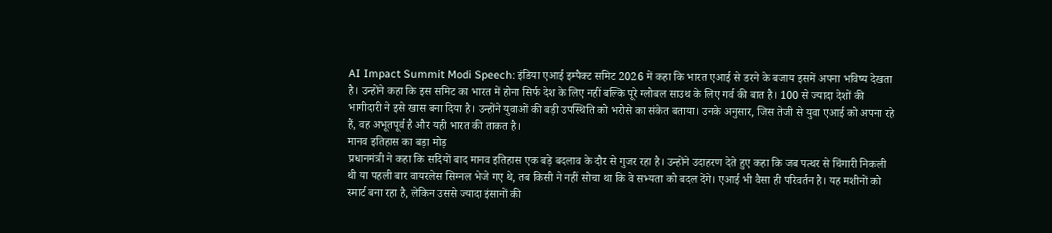AI Impact Summit Modi Speech: इंडिया एआई इम्पैक्ट समिट 2026 में कहा कि भारत एआई से डरने के बजाय इसमें अपना भविष्य देखता है। उन्होंने कहा कि इस समिट का भारत में होना सिर्फ देश के लिए नहीं बल्कि पूरे ग्लोबल साउथ के लिए गर्व की बात है। 100 से ज्यादा देशों की भागीदारी ने इसे खास बना दिया है। उन्होंने युवाओं की बड़ी उपस्थिति को भरोसे का संकेत बताया। उनके अनुसार, जिस तेजी से युवा एआई को अपना रहे हैं, वह अभूतपूर्व है और यही भारत की ताकत है।
मानव इतिहास का बड़ा मोड़
प्रधानमंत्री ने कहा कि सदियों बाद मानव इतिहास एक बड़े बदलाव के दौर से गुजर रहा है। उन्होंने उदाहरण देते हुए कहा कि जब पत्थर से चिंगारी निकली थी या पहली बार वायरलेस सिग्नल भेजे गए थे, तब किसी ने नहीं सोचा था कि वे सभ्यता को बदल देंगे। एआई भी वैसा ही परिवर्तन है। यह मशीनों को स्मार्ट बना रहा है, लेकिन उससे ज्यादा इंसानों की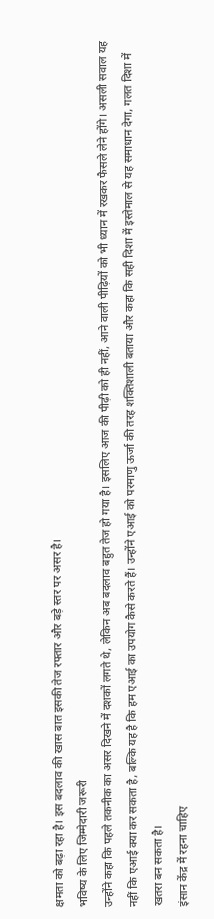क्षमता को बढ़ा रहा है। इस बदलाव की खास बात इसकी तेज रफ्तार और बड़े स्तर पर असर है।
भविष्य के लिए जिम्मेदारी जरूरी
उन्होंने कहा कि पहले तकनीक का असर दिखने में दशकों लगते थे, लेकिन अब बदलाव बहुत तेज हो गया है। इसलिए आज की पीढ़ी को ही नहीं, आने वाली पीढ़ियों को भी ध्यान में रखकर फैसले लेने होंगे। असली सवाल यह नहीं कि एआई क्या कर सकता है, बल्कि यह है कि हम एआई का उपयोग कैसे करते हैं। उन्होंने एआई को परमाणु ऊर्जा की तरह शक्तिशाली बताया और कहा कि सही दिशा में इस्तेमाल से यह समाधान देगा, गलत दिशा में खतरा बन सकता है।
इंसान केंद्र में रहना चाहिए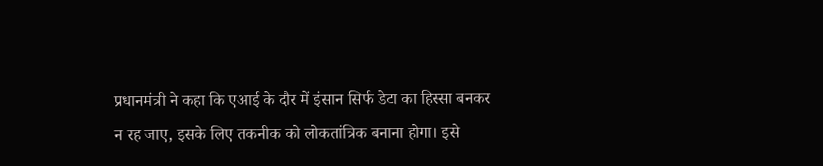प्रधानमंत्री ने कहा कि एआई के दौर में इंसान सिर्फ डेटा का हिस्सा बनकर न रह जाए, इसके लिए तकनीक को लोकतांत्रिक बनाना होगा। इसे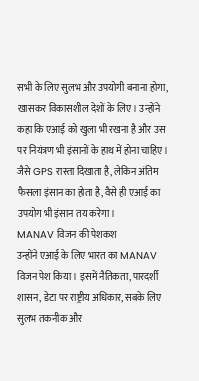सभी के लिए सुलभ और उपयोगी बनाना होगा, खासकर विकासशील देशों के लिए। उन्होंने कहा कि एआई को खुला भी रखना है और उस पर नियंत्रण भी इंसानों के हाथ में होना चाहिए। जैसे GPS रास्ता दिखाता है, लेकिन अंतिम फैसला इंसान का होता है, वैसे ही एआई का उपयोग भी इंसान तय करेगा।
MANAV विजन की पेशकश
उन्होंने एआई के लिए भारत का MANAV विजन पेश किया। इसमें नैतिकता, पारदर्शी शासन, डेटा पर राष्ट्रीय अधिकार, सबके लिए सुलभ तकनीक और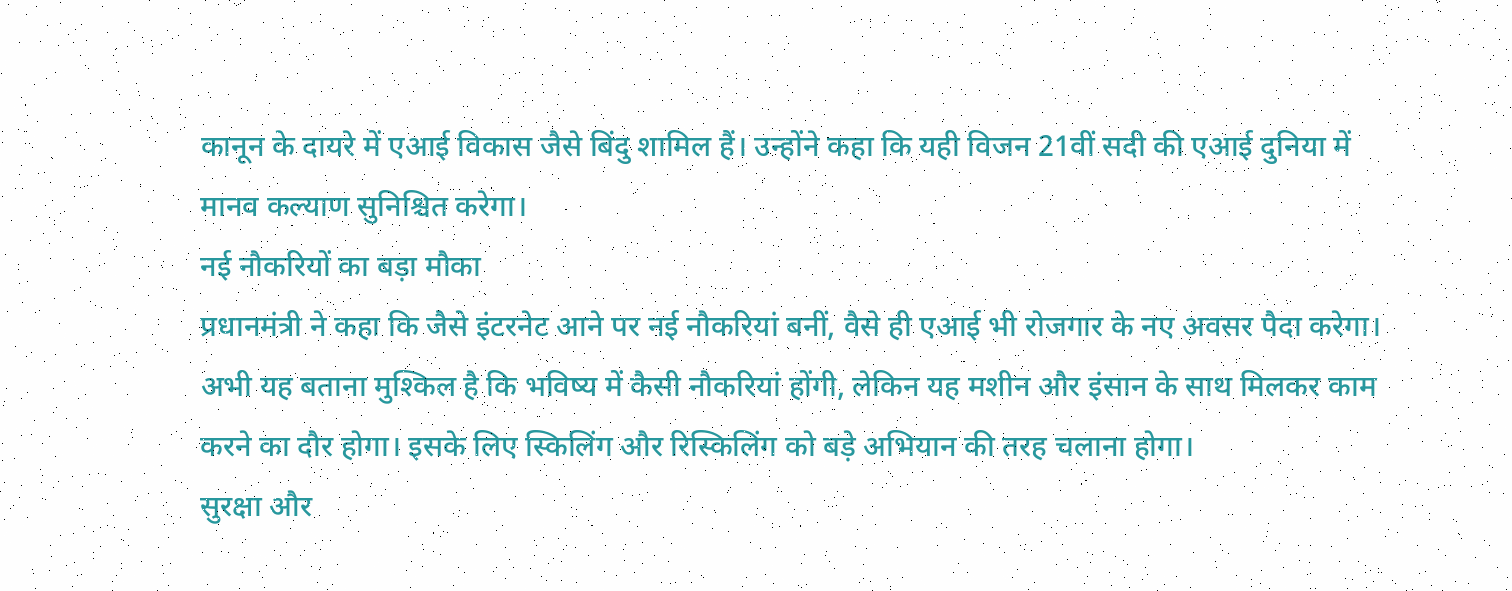कानून के दायरे में एआई विकास जैसे बिंदु शामिल हैं। उन्होंने कहा कि यही विजन 21वीं सदी की एआई दुनिया में मानव कल्याण सुनिश्चित करेगा।
नई नौकरियों का बड़ा मौका
प्रधानमंत्री ने कहा कि जैसे इंटरनेट आने पर नई नौकरियां बनीं, वैसे ही एआई भी रोजगार के नए अवसर पैदा करेगा। अभी यह बताना मुश्किल है कि भविष्य में कैसी नौकरियां होंगी, लेकिन यह मशीन और इंसान के साथ मिलकर काम करने का दौर होगा। इसके लिए स्किलिंग और रिस्किलिंग को बड़े अभियान की तरह चलाना होगा।
सुरक्षा और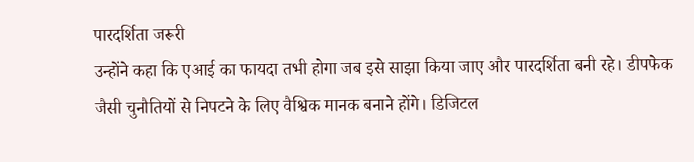पारदर्शिता जरूरी
उन्होंने कहा कि एआई का फायदा तभी होगा जब इसे साझा किया जाए और पारदर्शिता बनी रहे। डीपफेक जैसी चुनौतियों से निपटने के लिए वैश्विक मानक बनाने होंगे। डिजिटल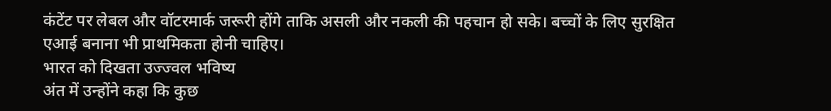कंटेंट पर लेबल और वॉटरमार्क जरूरी होंगे ताकि असली और नकली की पहचान हो सके। बच्चों के लिए सुरक्षित एआई बनाना भी प्राथमिकता होनी चाहिए।
भारत को दिखता उज्ज्वल भविष्य
अंत में उन्होंने कहा कि कुछ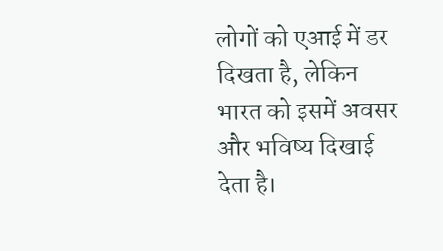लोगों को एआई में डर दिखता है, लेकिन भारत को इसमें अवसर और भविष्य दिखाई देता है।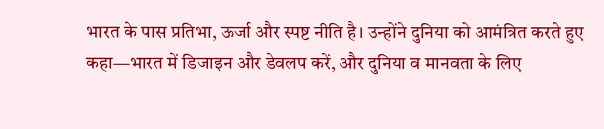भारत के पास प्रतिभा, ऊर्जा और स्पष्ट नीति है। उन्होंने दुनिया को आमंत्रित करते हुए कहा—भारत में डिजाइन और डेवलप करें, और दुनिया व मानवता के लिए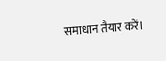समाधान तैयार करें।